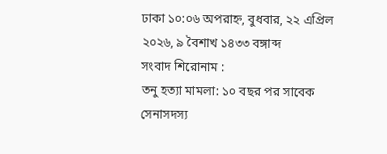ঢাকা ১০:০৬ অপরাহ্ন, বুধবার, ২২ এপ্রিল ২০২৬, ৯ বৈশাখ ১৪৩৩ বঙ্গাব্দ
সংবাদ শিরোনাম :
তনু হত্যা মামলা: ১০ বছর পর সাবেক সেনাসদস্য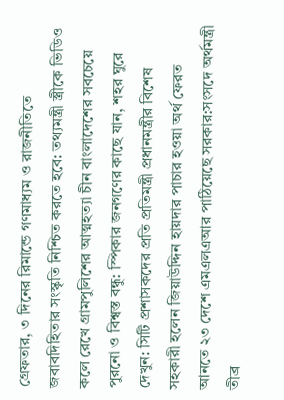গ্রেফতার, ৩ দিনের রিমান্ডে গণমাধ্যম ও রাজনীতিতে জবাবদিহিতার সংস্কৃতি নিশ্চিত করতে হবে: তথ্যমন্ত্রী স্ত্রীকে ভিডিও কলে রেখে গ্রামপুলিশের আত্মহত্যা চীন বাংলাদেশের সবচেয়ে পুরনো ও বিশ্বস্ত বন্ধু: স্পিকার জনগণের কাছে যান, শহর ঘুরে দেখুন: সিটি প্রশাসকদের প্রতি প্রতিমন্ত্রী প্রধানমন্ত্রীর বিশেষ সহকারী হলেন জিয়াউদ্দিন হায়দার পাচার হওয়া অর্থ ফেরত আনতে ২৩ দেশে এমএলএআর পাঠিয়েছে সরকার:সংসদে অর্থমন্ত্রী তীব্র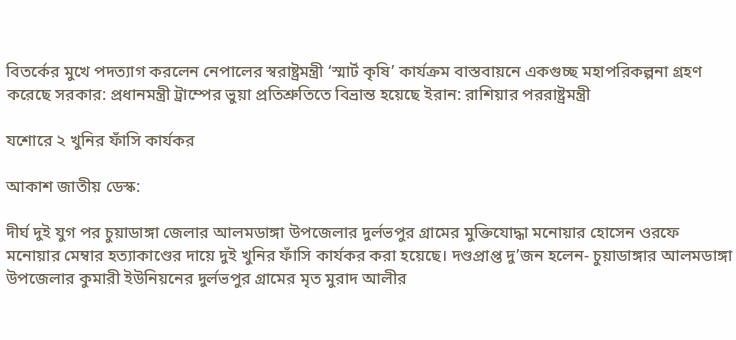বিতর্কের মুখে পদত্যাগ করলেন নেপালের স্বরাষ্ট্রমন্ত্রী ‘স্মার্ট কৃষি’ কার্যক্রম বাস্তবায়নে একগুচ্ছ মহাপরিকল্পনা গ্রহণ করেছে সরকার: প্রধানমন্ত্রী ট্রাম্পের ভুয়া প্রতিশ্রুতিতে বিভ্রান্ত হয়েছে ইরান: রাশিয়ার পররাষ্ট্রমন্ত্রী

যশোরে ২ খুনির ফাঁসি কার্যকর

আকাশ জাতীয় ডেস্ক:

দীর্ঘ দুই যুগ পর চুয়াডাঙ্গা জেলার আলমডাঙ্গা উপজেলার দুর্লভপুর গ্রামের মুক্তিযোদ্ধা মনোয়ার হোসেন ওরফে মনোয়ার মেম্বার হত্যাকাণ্ডের দায়ে দুই খুনির ফাঁসি কার্যকর করা হয়েছে। দণ্ডপ্রাপ্ত দু’জন হলেন- চুয়াডাঙ্গার আলমডাঙ্গা উপজেলার কুমারী ইউনিয়নের দুর্লভপুর গ্রামের মৃত মুরাদ আলীর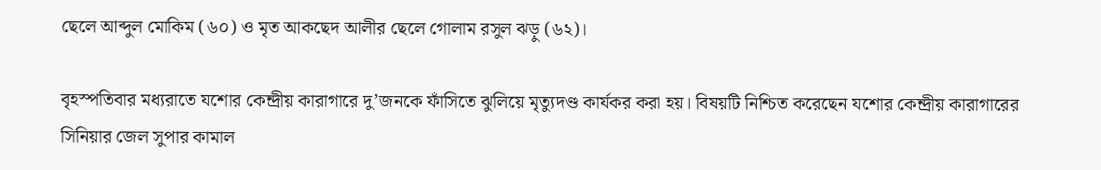ছেলে আব্দুল মোকিম (৬০) ও মৃত আকছেদ আলীর ছেলে গোলাম রসুল ঝড়ু (৬২)।

বৃহস্পতিবার মধ্যরাতে যশোর কেন্দ্রীয় কারাগারে দু’জনকে ফাঁসিতে ঝুলিয়ে মৃত্যুদণ্ড কার্যকর করা হয়। বিষয়টি নিশ্চিত করেছেন যশোর কেন্দ্রীয় কারাগারের সিনিয়ার জেল সুপার কামাল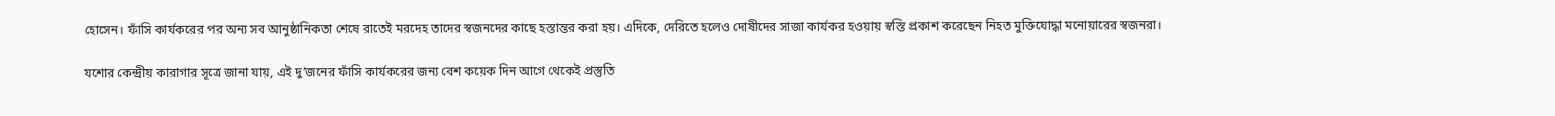হোসেন। ফাঁসি কার্যকরের পর অন্য সব আনুষ্ঠানিকতা শেষে রাতেই মরদেহ তাদের স্বজনদের কাছে হস্তান্তর করা হয়। এদিকে, দেরিতে হলেও দোষীদের সাজা কার্যকর হওয়ায় স্বস্তি প্রকাশ করেছেন নিহত মুক্তিযোদ্ধা মনোয়ারের স্বজনরা।

যশোর কেন্দ্রীয় কারাগার সূত্রে জানা যায়, এই দু’জনের ফাঁসি কার্যকরের জন্য বেশ কয়েক দিন আগে থেকেই প্রস্তুতি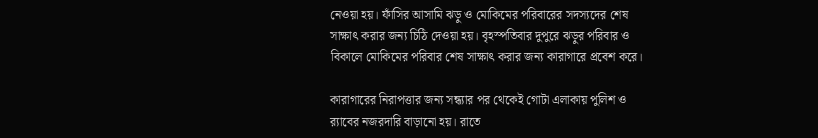নেওয়া হয়। ফাঁসির আসামি ঝড়ু ও মোকিমের পরিবারের সদস্যদের শেষ সাক্ষাৎ করার জন্য চিঠি দেওয়া হয়। বৃহস্পতিবার দুপুরে ঝড়ুর পরিবার ও বিকালে মোকিমের পরিবার শেষ সাক্ষাৎ করার জন্য কারাগারে প্রবেশ করে।

কারাগারের নিরাপত্তার জন্য সন্ধ্যার পর থেকেই গোটা এলাকায় পুলিশ ও র‌্যাবের নজরদারি বাড়ানো হয়। রাতে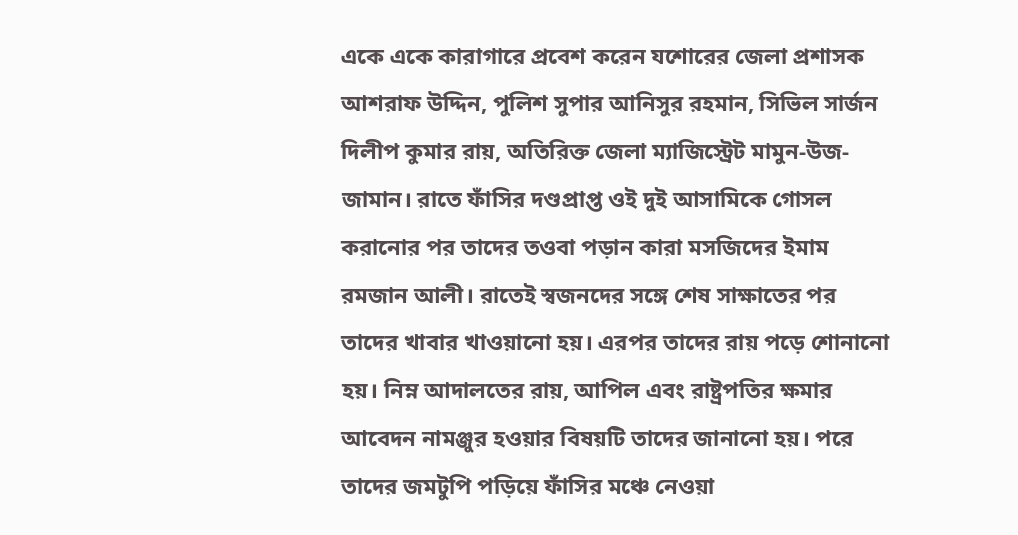একে একে কারাগারে প্রবেশ করেন যশোরের জেলা প্রশাসক আশরাফ উদ্দিন, পুলিশ সুপার আনিসুর রহমান, সিভিল সার্জন দিলীপ কুমার রায়, অতিরিক্ত জেলা ম্যাজিস্ট্রেট মামুন-উজ-জামান। রাতে ফাঁসির দণ্ডপ্রাপ্ত ওই দুই আসামিকে গোসল করানোর পর তাদের তওবা পড়ান কারা মসজিদের ইমাম রমজান আলী। রাতেই স্বজনদের সঙ্গে শেষ সাক্ষাতের পর তাদের খাবার খাওয়ানো হয়। এরপর তাদের রায় পড়ে শোনানো হয়। নিম্ন আদালতের রায়, আপিল এবং রাষ্ট্রপতির ক্ষমার আবেদন নামঞ্জুর হওয়ার বিষয়টি তাদের জানানো হয়। পরে তাদের জমটুপি পড়িয়ে ফাঁসির মঞ্চে নেওয়া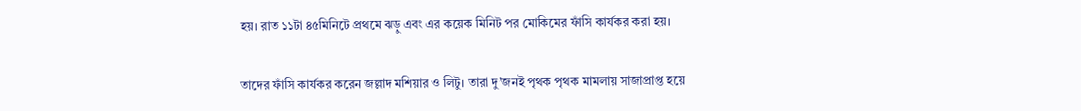হয়। রাত ১১টা ৪৫মিনিটে প্রথমে ঝড়ু এবং এর কয়েক মিনিট পর মোকিমের ফাঁসি কার্যকর করা হয়।

তাদের ফাঁসি কার্যকর করেন জল্লাদ মশিয়ার ও লিটু। তারা দু’জনই পৃথক পৃথক মামলায় সাজাপ্রাপ্ত হয়ে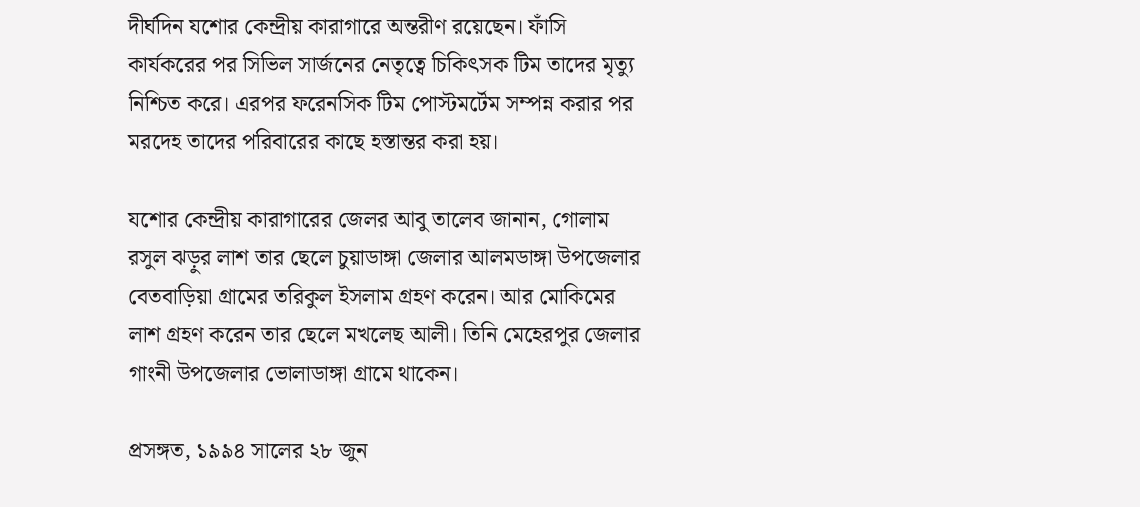দীর্ঘদিন যশোর কেন্দ্রীয় কারাগারে অন্তরীণ রয়েছেন। ফাঁসি কার্যকরের পর সিভিল সার্জনের নেতৃত্বে চিকিৎসক টিম তাদের মৃত্যু নিশ্চিত করে। এরপর ফরেনসিক টিম পোস্টমর্টেম সম্পন্ন করার পর মরদেহ তাদের পরিবারের কাছে হস্তান্তর করা হয়।

যশোর কেন্দ্রীয় কারাগারের জেলর আবু তালেব জানান, গোলাম রসুল ঝড়ুর লাশ তার ছেলে চুয়াডাঙ্গা জেলার আলমডাঙ্গা উপজেলার বেতবাড়িয়া গ্রামের তরিকুল ইসলাম গ্রহণ করেন। আর মোকিমের লাশ গ্রহণ করেন তার ছেলে মখলেছ আলী। তিনি মেহেরপুর জেলার গাংনী উপজেলার ভোলাডাঙ্গা গ্রামে থাকেন।

প্রসঙ্গত, ১৯৯৪ সালের ২৮ জুন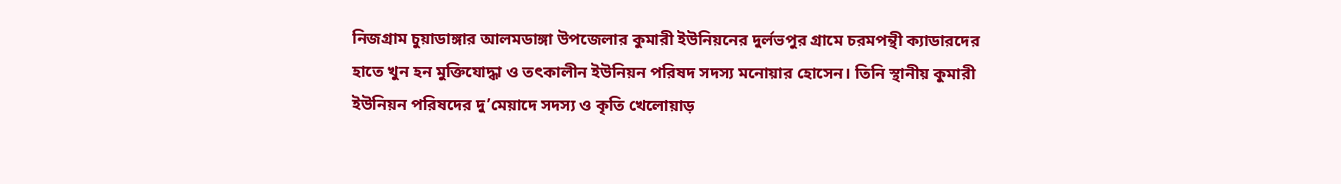নিজগ্রাম চুয়াডাঙ্গার আলমডাঙ্গা উপজেলার কুমারী ইউনিয়নের দুর্লভপুর গ্রামে চরমপন্থী ক্যাডারদের হাতে খুন হন মুক্তিযোদ্ধা ও তৎকালীন ইউনিয়ন পরিষদ সদস্য মনোয়ার হোসেন। তিনি স্থানীয় কুমারী ইউনিয়ন পরিষদের দু’মেয়াদে সদস্য ও কৃতি খেলোয়াড়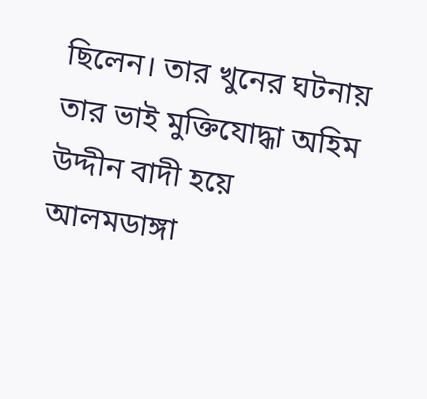ছিলেন। তার খুনের ঘটনায় তার ভাই মুক্তিযোদ্ধা অহিম উদ্দীন বাদী হয়ে আলমডাঙ্গা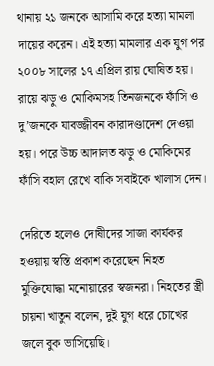থানায় ২১ জনকে আসামি করে হত্যা মামলা দায়ের করেন। এই হত্যা মামলার এক যুগ পর ২০০৮ সালের ১৭ এপ্রিল রায় ঘোষিত হয়। রায়ে ঝড়ু ও মোকিমসহ তিনজনকে ফাঁসি ও দু’জনকে যাবজ্জীবন কারাদণ্ডাদেশ দেওয়া হয়। পরে উচ্চ আদালত ঝড়ু ও মোকিমের ফাঁসি বহাল রেখে বাকি সবাইকে খালাস দেন।

দেরিতে হলেও দোষীদের সাজা কার্যকর হওয়ায় স্বস্তি প্রকাশ করেছেন নিহত মুক্তিযোদ্ধা মনোয়ারের স্বজনরা। নিহতের স্ত্রী চায়না খাতুন বলেন, দুই যুগ ধরে চোখের জলে বুক ভাসিয়েছি।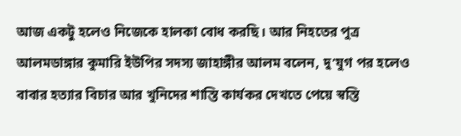আজ একটু হলেও নিজেকে হালকা বোধ করছি। আর নিহতের পুত্র আলমডাঙ্গার কুমারি ইউপির সদস্য জাহাঙ্গীর আলম বলেন, দু’যুগ পর হলেও বাবার হত্যার বিচার আর খুনিদের শাস্তি কার্যকর দেখতে পেয়ে স্বস্তি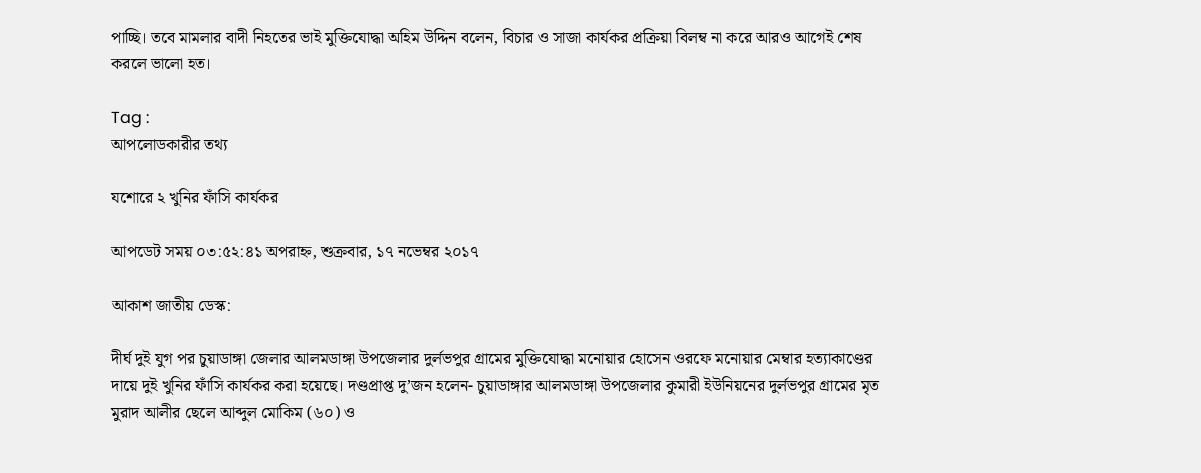পাচ্ছি। তবে মামলার বাদী নিহতের ভাই মুক্তিযোদ্ধা অহিম উদ্দিন বলেন, বিচার ও সাজা কার্যকর প্রক্রিয়া বিলম্ব না করে আরও আগেই শেষ করলে ভালো হত।

Tag :
আপলোডকারীর তথ্য

যশোরে ২ খুনির ফাঁসি কার্যকর

আপডেট সময় ০৩:৫২:৪১ অপরাহ্ন, শুক্রবার, ১৭ নভেম্বর ২০১৭

আকাশ জাতীয় ডেস্ক:

দীর্ঘ দুই যুগ পর চুয়াডাঙ্গা জেলার আলমডাঙ্গা উপজেলার দুর্লভপুর গ্রামের মুক্তিযোদ্ধা মনোয়ার হোসেন ওরফে মনোয়ার মেম্বার হত্যাকাণ্ডের দায়ে দুই খুনির ফাঁসি কার্যকর করা হয়েছে। দণ্ডপ্রাপ্ত দু’জন হলেন- চুয়াডাঙ্গার আলমডাঙ্গা উপজেলার কুমারী ইউনিয়নের দুর্লভপুর গ্রামের মৃত মুরাদ আলীর ছেলে আব্দুল মোকিম (৬০) ও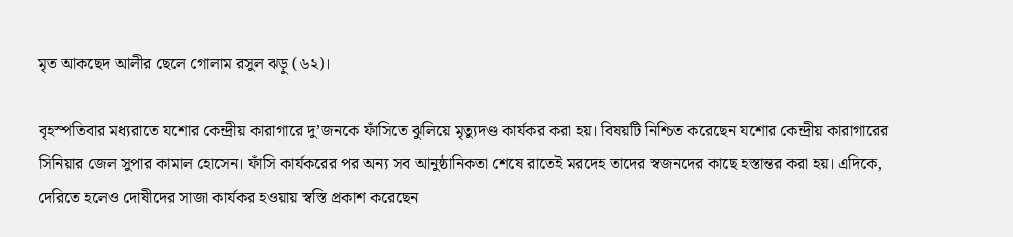মৃত আকছেদ আলীর ছেলে গোলাম রসুল ঝড়ু (৬২)।

বৃহস্পতিবার মধ্যরাতে যশোর কেন্দ্রীয় কারাগারে দু’জনকে ফাঁসিতে ঝুলিয়ে মৃত্যুদণ্ড কার্যকর করা হয়। বিষয়টি নিশ্চিত করেছেন যশোর কেন্দ্রীয় কারাগারের সিনিয়ার জেল সুপার কামাল হোসেন। ফাঁসি কার্যকরের পর অন্য সব আনুষ্ঠানিকতা শেষে রাতেই মরদেহ তাদের স্বজনদের কাছে হস্তান্তর করা হয়। এদিকে, দেরিতে হলেও দোষীদের সাজা কার্যকর হওয়ায় স্বস্তি প্রকাশ করেছেন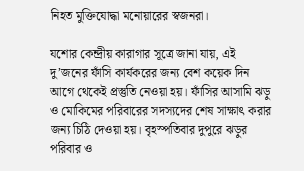নিহত মুক্তিযোদ্ধা মনোয়ারের স্বজনরা।

যশোর কেন্দ্রীয় কারাগার সূত্রে জানা যায়, এই দু’জনের ফাঁসি কার্যকরের জন্য বেশ কয়েক দিন আগে থেকেই প্রস্তুতি নেওয়া হয়। ফাঁসির আসামি ঝড়ু ও মোকিমের পরিবারের সদস্যদের শেষ সাক্ষাৎ করার জন্য চিঠি দেওয়া হয়। বৃহস্পতিবার দুপুরে ঝড়ুর পরিবার ও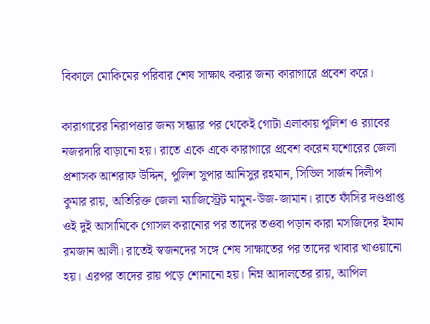বিকালে মোকিমের পরিবার শেষ সাক্ষাৎ করার জন্য কারাগারে প্রবেশ করে।

কারাগারের নিরাপত্তার জন্য সন্ধ্যার পর থেকেই গোটা এলাকায় পুলিশ ও র‌্যাবের নজরদারি বাড়ানো হয়। রাতে একে একে কারাগারে প্রবেশ করেন যশোরের জেলা প্রশাসক আশরাফ উদ্দিন, পুলিশ সুপার আনিসুর রহমান, সিভিল সার্জন দিলীপ কুমার রায়, অতিরিক্ত জেলা ম্যাজিস্ট্রেট মামুন-উজ-জামান। রাতে ফাঁসির দণ্ডপ্রাপ্ত ওই দুই আসামিকে গোসল করানোর পর তাদের তওবা পড়ান কারা মসজিদের ইমাম রমজান আলী। রাতেই স্বজনদের সঙ্গে শেষ সাক্ষাতের পর তাদের খাবার খাওয়ানো হয়। এরপর তাদের রায় পড়ে শোনানো হয়। নিম্ন আদালতের রায়, আপিল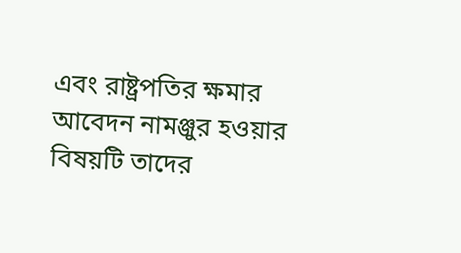এবং রাষ্ট্রপতির ক্ষমার আবেদন নামঞ্জুর হওয়ার বিষয়টি তাদের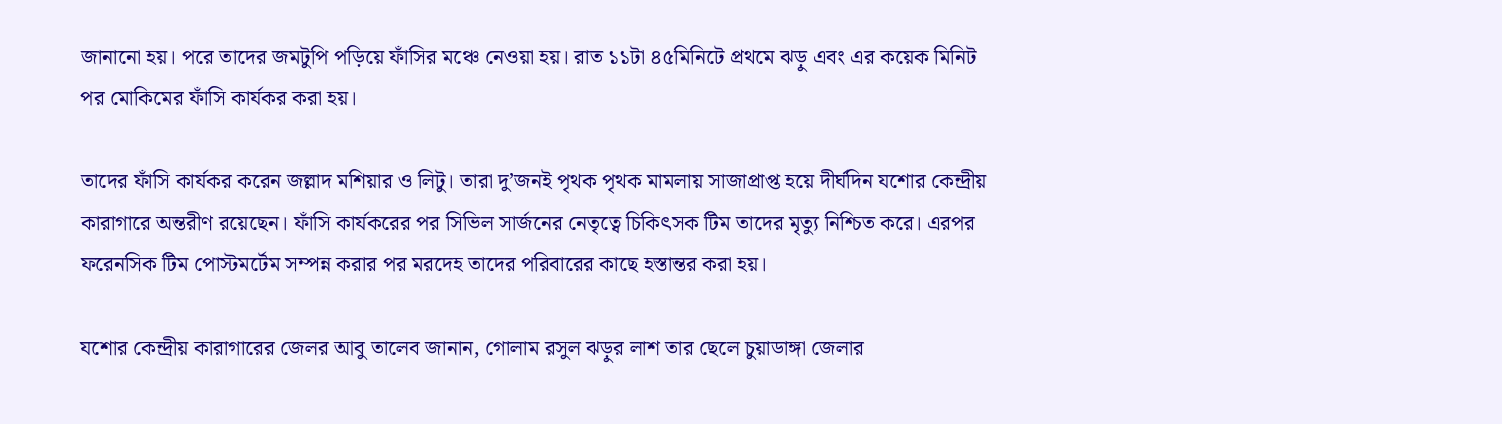জানানো হয়। পরে তাদের জমটুপি পড়িয়ে ফাঁসির মঞ্চে নেওয়া হয়। রাত ১১টা ৪৫মিনিটে প্রথমে ঝড়ু এবং এর কয়েক মিনিট পর মোকিমের ফাঁসি কার্যকর করা হয়।

তাদের ফাঁসি কার্যকর করেন জল্লাদ মশিয়ার ও লিটু। তারা দু’জনই পৃথক পৃথক মামলায় সাজাপ্রাপ্ত হয়ে দীর্ঘদিন যশোর কেন্দ্রীয় কারাগারে অন্তরীণ রয়েছেন। ফাঁসি কার্যকরের পর সিভিল সার্জনের নেতৃত্বে চিকিৎসক টিম তাদের মৃত্যু নিশ্চিত করে। এরপর ফরেনসিক টিম পোস্টমর্টেম সম্পন্ন করার পর মরদেহ তাদের পরিবারের কাছে হস্তান্তর করা হয়।

যশোর কেন্দ্রীয় কারাগারের জেলর আবু তালেব জানান, গোলাম রসুল ঝড়ুর লাশ তার ছেলে চুয়াডাঙ্গা জেলার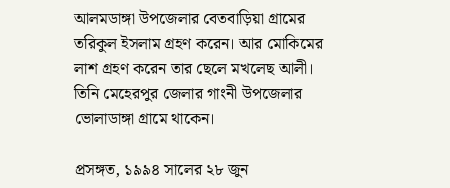আলমডাঙ্গা উপজেলার বেতবাড়িয়া গ্রামের তরিকুল ইসলাম গ্রহণ করেন। আর মোকিমের লাশ গ্রহণ করেন তার ছেলে মখলেছ আলী। তিনি মেহেরপুর জেলার গাংনী উপজেলার ভোলাডাঙ্গা গ্রামে থাকেন।

প্রসঙ্গত, ১৯৯৪ সালের ২৮ জুন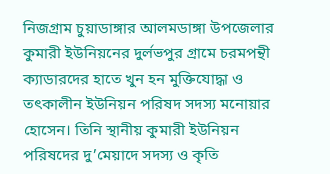নিজগ্রাম চুয়াডাঙ্গার আলমডাঙ্গা উপজেলার কুমারী ইউনিয়নের দুর্লভপুর গ্রামে চরমপন্থী ক্যাডারদের হাতে খুন হন মুক্তিযোদ্ধা ও তৎকালীন ইউনিয়ন পরিষদ সদস্য মনোয়ার হোসেন। তিনি স্থানীয় কুমারী ইউনিয়ন পরিষদের দু’মেয়াদে সদস্য ও কৃতি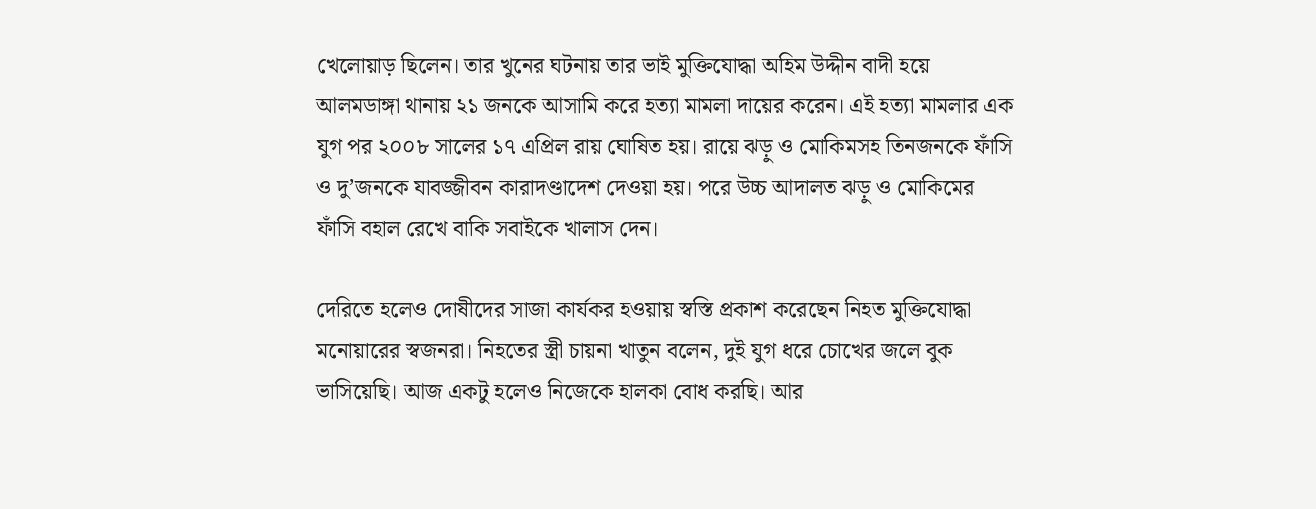খেলোয়াড় ছিলেন। তার খুনের ঘটনায় তার ভাই মুক্তিযোদ্ধা অহিম উদ্দীন বাদী হয়ে আলমডাঙ্গা থানায় ২১ জনকে আসামি করে হত্যা মামলা দায়ের করেন। এই হত্যা মামলার এক যুগ পর ২০০৮ সালের ১৭ এপ্রিল রায় ঘোষিত হয়। রায়ে ঝড়ু ও মোকিমসহ তিনজনকে ফাঁসি ও দু’জনকে যাবজ্জীবন কারাদণ্ডাদেশ দেওয়া হয়। পরে উচ্চ আদালত ঝড়ু ও মোকিমের ফাঁসি বহাল রেখে বাকি সবাইকে খালাস দেন।

দেরিতে হলেও দোষীদের সাজা কার্যকর হওয়ায় স্বস্তি প্রকাশ করেছেন নিহত মুক্তিযোদ্ধা মনোয়ারের স্বজনরা। নিহতের স্ত্রী চায়না খাতুন বলেন, দুই যুগ ধরে চোখের জলে বুক ভাসিয়েছি। আজ একটু হলেও নিজেকে হালকা বোধ করছি। আর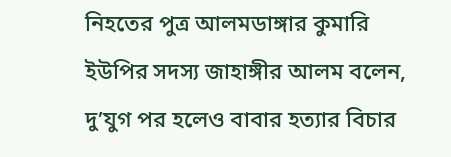নিহতের পুত্র আলমডাঙ্গার কুমারি ইউপির সদস্য জাহাঙ্গীর আলম বলেন, দু’যুগ পর হলেও বাবার হত্যার বিচার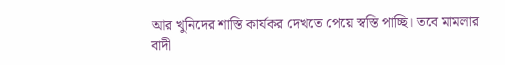আর খুনিদের শাস্তি কার্যকর দেখতে পেয়ে স্বস্তি পাচ্ছি। তবে মামলার বাদী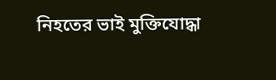নিহতের ভাই মুক্তিযোদ্ধা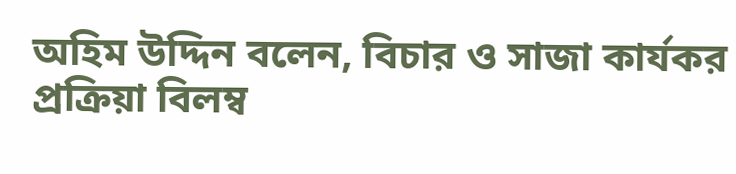অহিম উদ্দিন বলেন, বিচার ও সাজা কার্যকর প্রক্রিয়া বিলম্ব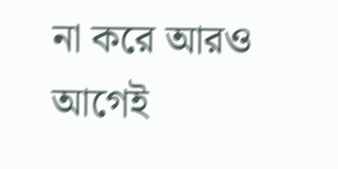না করে আরও আগেই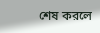শেষ করলে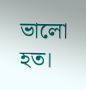ভালো হত।